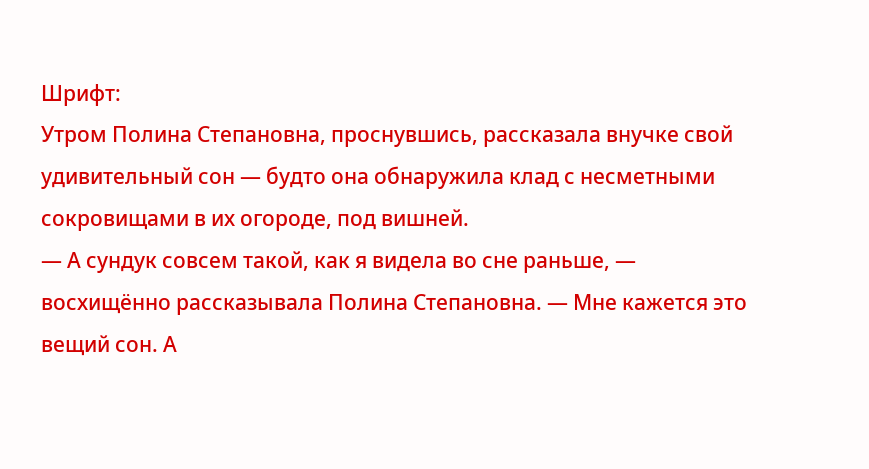Шрифт:
Утром Полина Степановна, проснувшись, рассказала внучке свой удивительный сон — будто она обнаружила клад с несметными сокровищами в их огороде, под вишней.
— А сундук совсем такой, как я видела во сне раньше, — восхищённо рассказывала Полина Степановна. — Мне кажется это вещий сон. А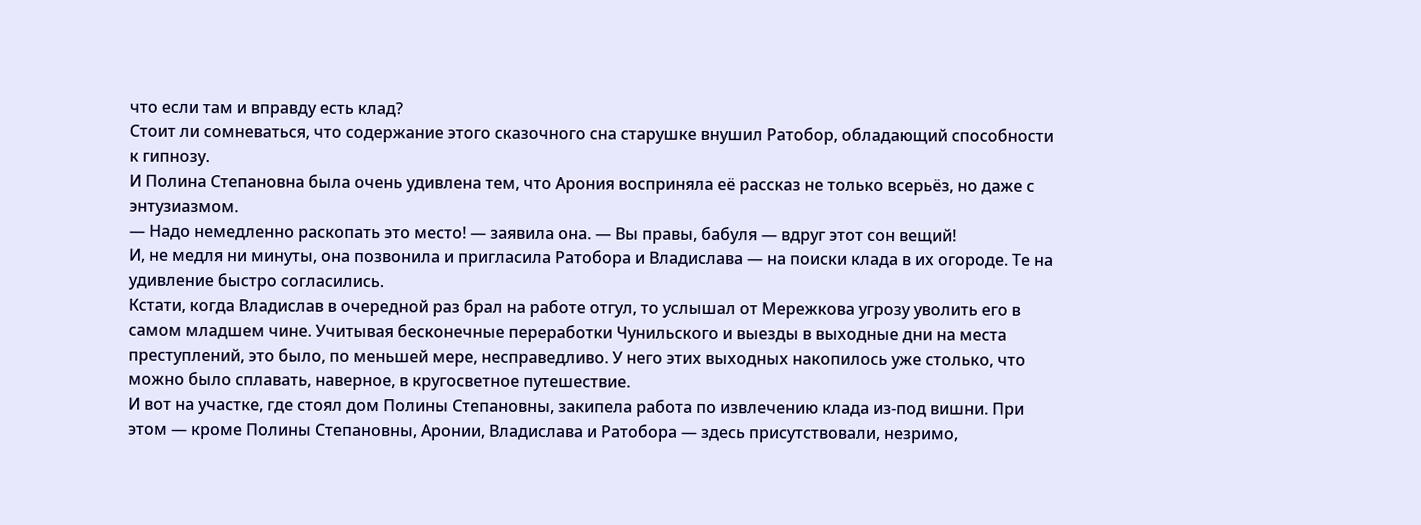что если там и вправду есть клад?
Стоит ли сомневаться, что содержание этого сказочного сна старушке внушил Ратобор, обладающий способности к гипнозу.
И Полина Степановна была очень удивлена тем, что Арония восприняла её рассказ не только всерьёз, но даже с энтузиазмом.
— Надо немедленно раскопать это место! — заявила она. — Вы правы, бабуля — вдруг этот сон вещий!
И, не медля ни минуты, она позвонила и пригласила Ратобора и Владислава — на поиски клада в их огороде. Те на удивление быстро согласились.
Кстати, когда Владислав в очередной раз брал на работе отгул, то услышал от Мережкова угрозу уволить его в самом младшем чине. Учитывая бесконечные переработки Чунильского и выезды в выходные дни на места преступлений, это было, по меньшей мере, несправедливо. У него этих выходных накопилось уже столько, что можно было сплавать, наверное, в кругосветное путешествие.
И вот на участке, где стоял дом Полины Степановны, закипела работа по извлечению клада из-под вишни. При этом — кроме Полины Степановны, Аронии, Владислава и Ратобора — здесь присутствовали, незримо,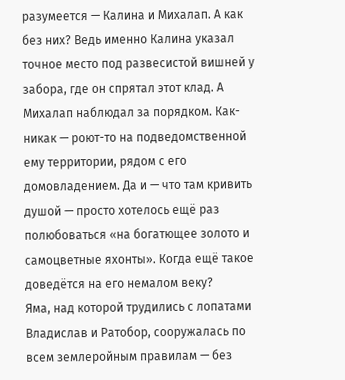разумеется — Калина и Михалап. А как без них? Ведь именно Калина указал точное место под развесистой вишней у забора, где он спрятал этот клад. А Михалап наблюдал за порядком. Как-никак — роют-то на подведомственной ему территории, рядом с его домовладением. Да и — что там кривить душой — просто хотелось ещё раз полюбоваться «на богатющее золото и самоцветные яхонты». Когда ещё такое доведётся на его немалом веку?
Яма, над которой трудились с лопатами Владислав и Ратобор, сооружалась по всем землеройным правилам — без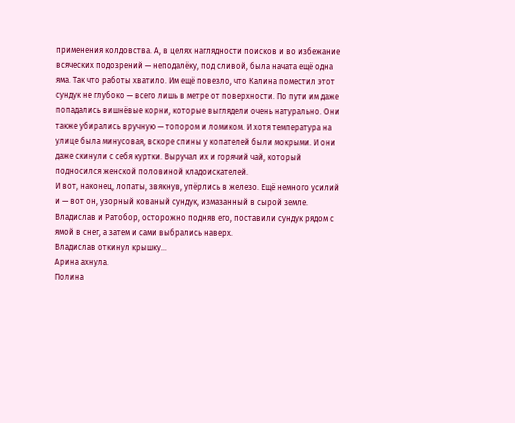применения колдовства. А, в целях наглядности поисков и во избежание всяческих подозрений — неподалёку, под сливой, была начата ещё одна яма. Так что работы хватило. Им ещё повезло, что Калина поместил этот сундук не глубоко — всего лишь в метре от поверхности. По пути им даже попадались вишнёвые корни, которые выглядели очень натурально. Они также убирались вручную — топором и ломиком. И хотя температура на улице была минусовая, вскоре спины у копателей были мокрыми. И они даже скинули с себя куртки. Выручал их и горячий чай, который подносился женской половиной кладоискателей.
И вот, наконец, лопаты, звякнув, упёрлись в железо. Ещё немного усилий и — вот он, узорный кованый сундук, измазанный в сырой земле. Владислав и Ратобор, осторожно подняв его, поставили сундук рядом с ямой в снег, а затем и сами выбрались наверх.
Владислав откинул крышку…
Арина ахнула.
Полина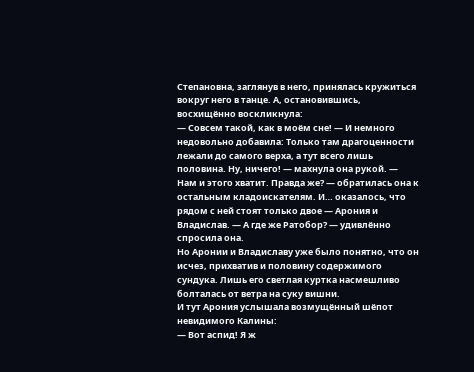Степановна, заглянув в него, принялась кружиться вокруг него в танце. А, остановившись, восхищённо воскликнула:
— Совсем такой, как в моём сне! — И немного недовольно добавила: Только там драгоценности лежали до самого верха, а тут всего лишь половина. Ну, ничего! — махнула она рукой. — Нам и этого хватит. Правда же? — обратилась она к остальным кладоискателям. И… оказалось, что рядом с ней стоят только двое — Арония и Владислав. — А где же Ратобор? — удивлённо спросила она.
Но Аронии и Владиславу уже было понятно, что он исчез, прихватив и половину содержимого сундука. Лишь его светлая куртка насмешливо болталась от ветра на суку вишни.
И тут Арония услышала возмущённый шёпот невидимого Калины:
— Вот аспид! Я ж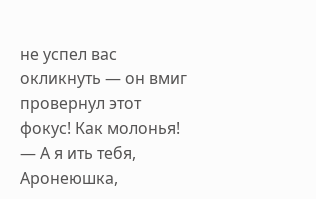не успел вас окликнуть — он вмиг провернул этот фокус! Как молонья!
— А я ить тебя, Аронеюшка,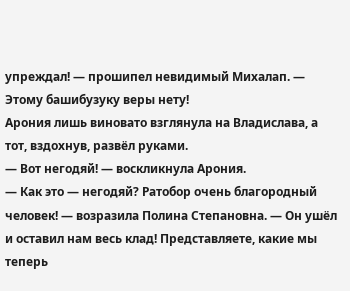упреждал! — прошипел невидимый Михалап. — Этому башибузуку веры нету!
Арония лишь виновато взглянула на Владислава, а тот, вздохнув, развёл руками.
— Вот негодяй! — воскликнула Арония.
— Как это — негодяй? Ратобор очень благородный человек! — возразила Полина Степановна. — Он ушёл и оставил нам весь клад! Представляете, какие мы теперь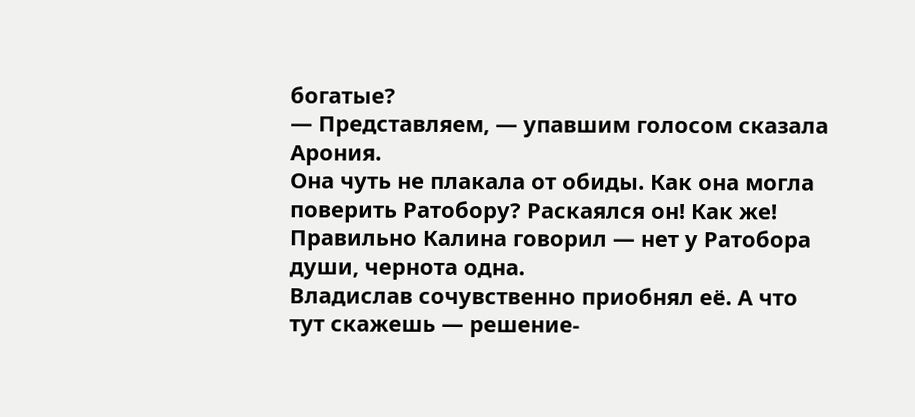богатые?
— Представляем, — упавшим голосом сказала Арония.
Она чуть не плакала от обиды. Как она могла поверить Ратобору? Раскаялся он! Как же! Правильно Калина говорил — нет у Ратобора души, чернота одна.
Владислав сочувственно приобнял её. А что тут скажешь — решение-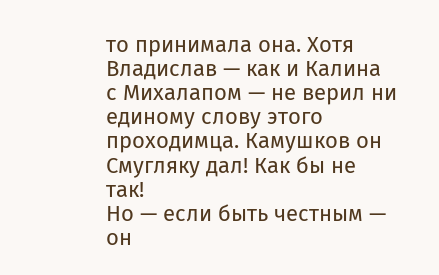то принимала она. Хотя Владислав — как и Калина с Михалапом — не верил ни единому слову этого проходимца. Камушков он Смугляку дал! Как бы не так!
Но — если быть честным — он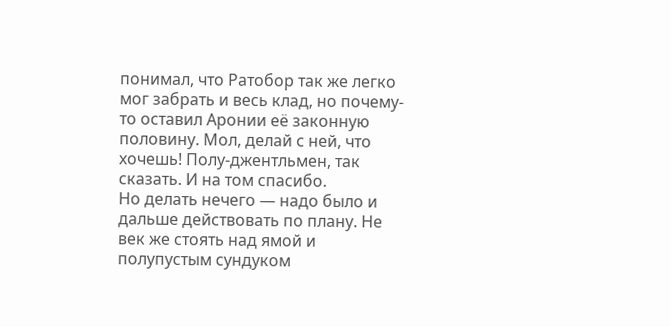понимал, что Ратобор так же легко мог забрать и весь клад, но почему-то оставил Аронии её законную половину. Мол, делай с ней, что хочешь! Полу-джентльмен, так сказать. И на том спасибо.
Но делать нечего — надо было и дальше действовать по плану. Не век же стоять над ямой и полупустым сундуком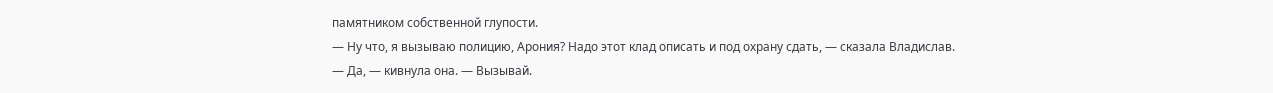памятником собственной глупости.
— Ну что, я вызываю полицию, Арония? Надо этот клад описать и под охрану сдать, — сказала Владислав.
— Да, — кивнула она. — Вызывай.